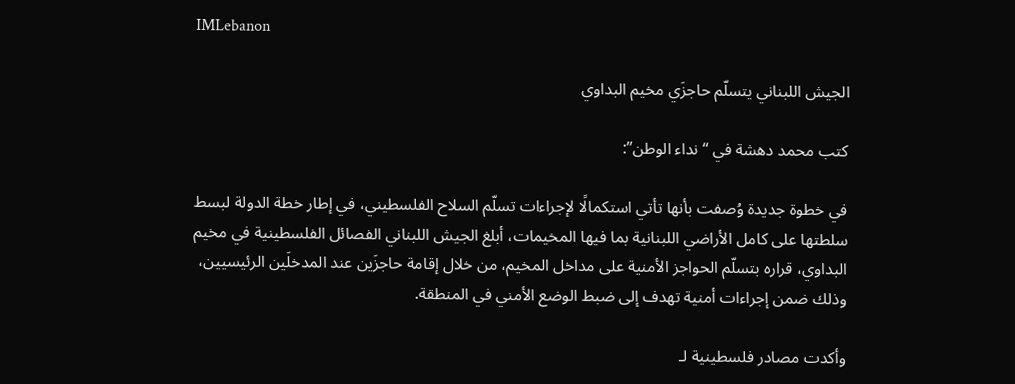IMLebanon

الجيش اللبناني يتسلّم حاجزَي مخيم البداوي

كتب محمد دهشة في “نداء الوطن”:

في خطوة جديدة وُصفت بأنها تأتي استكمالًا لإجراءات تسلّم السلاح الفلسطيني، في إطار خطة الدولة لبسط سلطتها على كامل الأراضي اللبنانية بما فيها المخيمات، أبلغ الجيش اللبناني الفصائل الفلسطينية في مخيم البداوي، قراره بتسلّم الحواجز الأمنية على مداخل المخيم، من خلال إقامة حاجزَين عند المدخلَين الرئيسيين، وذلك ضمن إجراءات أمنية تهدف إلى ضبط الوضع الأمني في المنطقة.

وأكدت مصادر فلسطينية لـ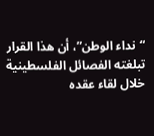“نداء الوطن”، أن هذا القرار تبلغته الفصائل الفلسطينية خلال لقاء عقده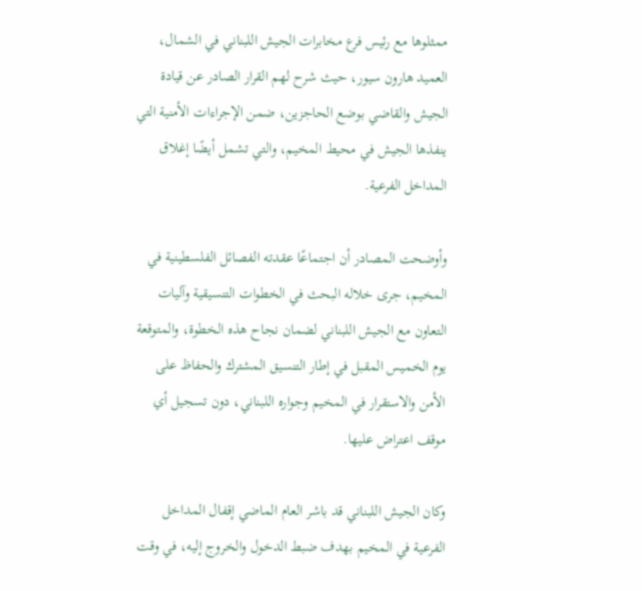ممثلوها مع رئيس فرع مخابرات الجيش اللبناني في الشمال، العميد هارون سيور، حيث شرح لهم القرار الصادر عن قيادة الجيش والقاضي بوضع الحاجزين، ضمن الإجراءات الأمنية التي ينفذها الجيش في محيط المخيم، والتي تشمل أيضًا إغلاق المداخل الفرعية.

وأوضحت المصادر أن اجتماعًا عقدته الفصائل الفلسطينية في المخيم، جرى خلاله البحث في الخطوات التنسيقية وآليات التعاون مع الجيش اللبناني لضمان نجاح هذه الخطوة، والمتوقعة يوم الخميس المقبل في إطار التنسيق المشترك والحفاظ على الأمن والاستقرار في المخيم وجواره اللبناني، دون تسجيل أي موقف اعتراض عليها.

وكان الجيش اللبناني قد باشر العام الماضي إقفال المداخل الفرعية في المخيم بهدف ضبط الدخول والخروج إليه، في وقت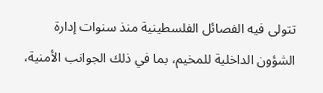تتولى فيه الفصائل الفلسطينية منذ سنوات إدارة الشؤون الداخلية للمخيم، بما في ذلك الجوانب الأمنية،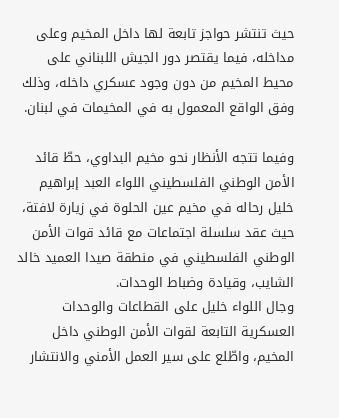حيث تنتشر حواجز تابعة لها داخل المخيم وعلى مداخله، فيما يقتصر دور الجيش اللبناني على محيط المخيم من دون وجود عسكري داخله، وذلك وفق الواقع المعمول به في المخيمات في لبنان.

وفيما تتجه الأنظار نحو مخيم البداوي، حطّ قائد الأمن الوطني الفلسطيني اللواء العبد إبراهيم خليل رحاله في مخيم عين الحلوة في زيارة لافتة، حيث عقد سلسلة اجتماعات مع قائد قوات الأمن الوطني الفلسطيني في منطقة صيدا العميد خالد الشايب، وقيادة وضباط الوحدات.
وجال اللواء خليل على القطاعات والوحدات العسكرية التابعة لقوات الأمن الوطني داخل المخيم، واطّلع على سير العمل الأمني والانتشار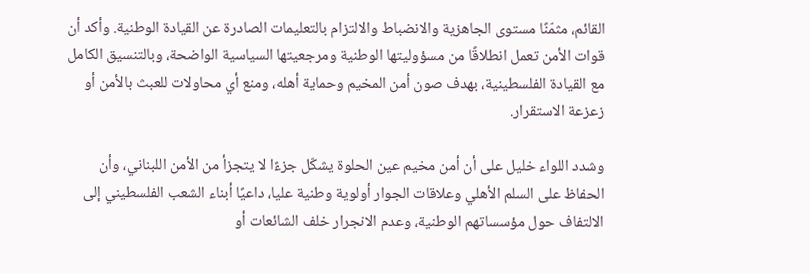القائم، مثمّنًا مستوى الجاهزية والانضباط والالتزام بالتعليمات الصادرة عن القيادة الوطنية. وأكد أن قوات الأمن تعمل انطلاقًا من مسؤوليتها الوطنية ومرجعيتها السياسية الواضحة، وبالتنسيق الكامل مع القيادة الفلسطينية، بهدف صون أمن المخيم وحماية أهله، ومنع أي محاولات للعبث بالأمن أو زعزعة الاستقرار.

وشدد اللواء خليل على أن أمن مخيم عين الحلوة يشكّل جزءًا لا يتجزأ من الأمن اللبناني، وأن الحفاظ على السلم الأهلي وعلاقات الجوار أولوية وطنية عليا، داعيًا أبناء الشعب الفلسطيني إلى الالتفاف حول مؤسساتهم الوطنية، وعدم الانجرار خلف الشائعات أو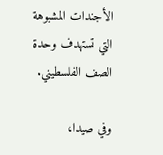الأجندات المشبوهة التي تستهدف وحدة الصف الفلسطيني.

وفي صيدا،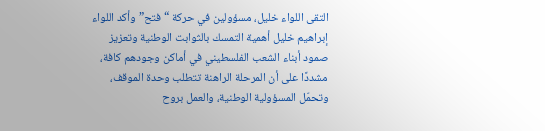التقى اللواء خليل، مسؤولين في حركة “فتح” وأكد اللواء إبراهيم خليل أهمية التمسك بالثوابت الوطنية وتعزيز صمود أبناء الشعب الفلسطيني في أماكن وجودهم كافة، مشددًا على أن المرحلة الراهنة تتطلب وحدة الموقف، وتحمّل المسؤولية الوطنية، والعمل بروح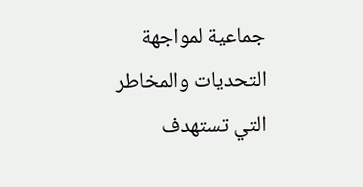جماعية لمواجهة التحديات والمخاطر التي تستهدف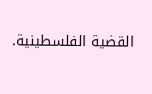القضية الفلسطينية.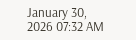January 30, 2026 07:32 AM